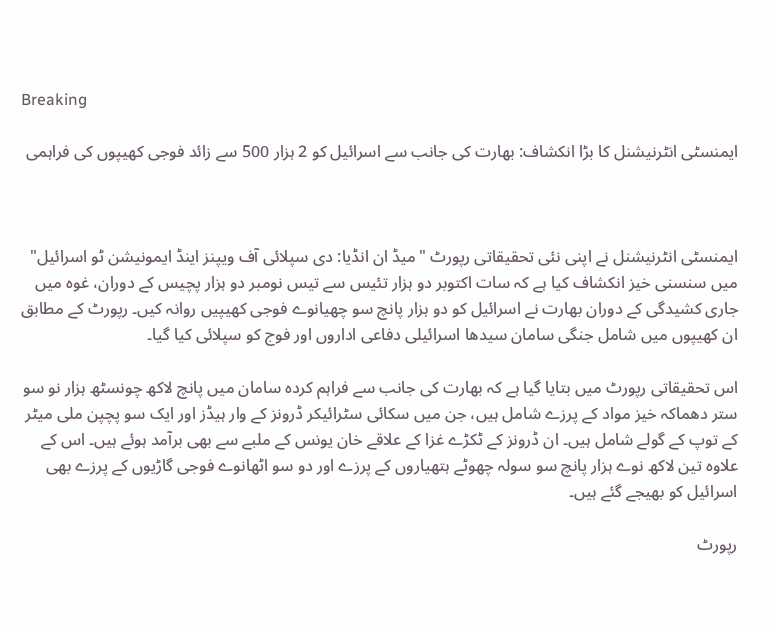Breaking

ایمنسٹی انٹرنیشنل کا بڑا انکشاف: بھارت کی جانب سے اسرائیل کو 2 ہزار 500 سے زائد فوجی کھیپوں کی فراہمی



ایمنسٹی انٹرنیشنل نے اپنی نئی تحقیقاتی رپورٹ "میڈ ان انڈیا: دی سپلائی آف ویپنز اینڈ ایمونیشن ٹو اسرائیل" میں سنسنی خیز انکشاف کیا ہے کہ سات اکتوبر دو ہزار تئیس سے تیس نومبر دو ہزار پچیس کے دوران، غوہ میں جاری کشیدگی کے دوران بھارت نے اسرائیل کو دو ہزار پانچ سو چھیانوے فوجی کھیپیں روانہ کیں۔ رپورٹ کے مطابق ان کھیپوں میں شامل جنگی سامان سیدھا اسرائیلی دفاعی اداروں اور فوج کو سپلائی کیا گیا۔

اس تحقیقاتی رپورٹ میں بتایا گیا ہے کہ بھارت کی جانب سے فراہم کردہ سامان میں پانچ لاکھ چونسٹھ ہزار نو سو ستر دھماکہ خیز مواد کے پرزے شامل ہیں، جن میں سکائی سٹرائیکر ڈرونز کے وار ہیڈز اور ایک سو پچپن ملی میٹر کے توپ کے گولے شامل ہیں۔ ان ڈرونز کے ٹکڑے غزا کے علاقے خان یونس کے ملبے سے بھی برآمد ہوئے ہیں۔ اس کے علاوہ تین لاکھ نوے ہزار پانچ سو سولہ چھوٹے ہتھیاروں کے پرزے اور دو سو اٹھانوے فوجی گاڑیوں کے پرزے بھی اسرائیل کو بھیجے گئے ہیں۔

رپورٹ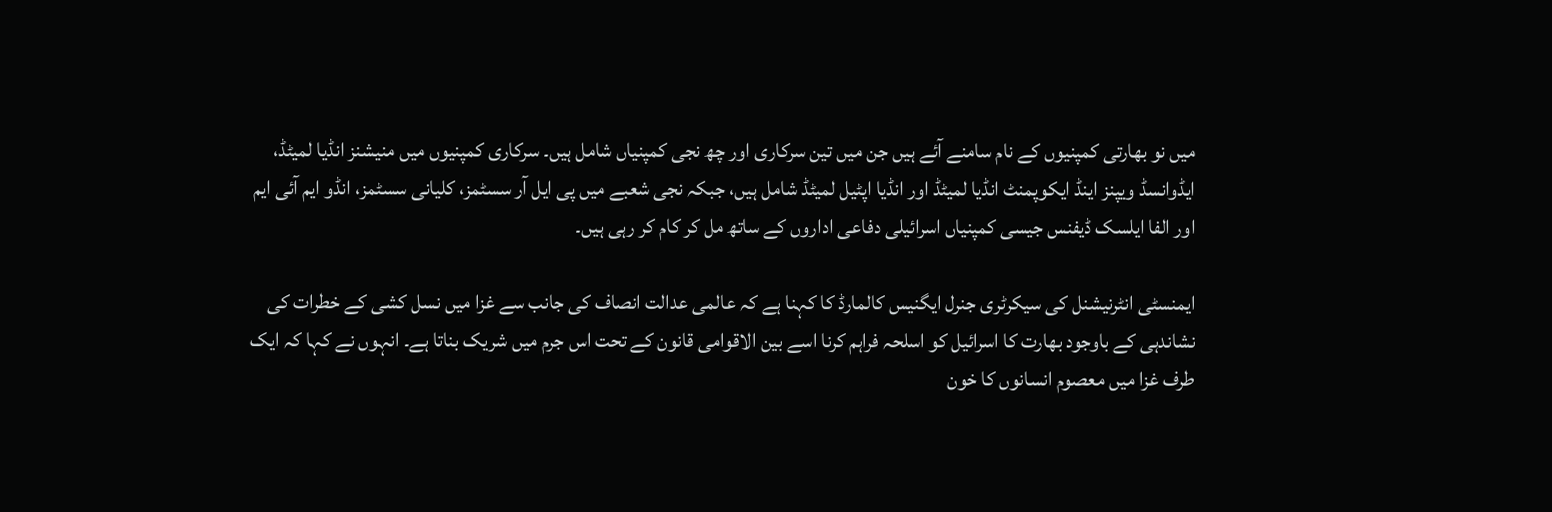میں نو بھارتی کمپنیوں کے نام سامنے آئے ہیں جن میں تین سرکاری اور چھ نجی کمپنیاں شامل ہیں۔ سرکاری کمپنیوں میں منیشنز انڈیا لمیٹڈ، ایڈوانسڈ ویپنز اینڈ ایکوپمنٹ انڈیا لمیٹڈ اور انڈیا اپٹیل لمیٹڈ شامل ہیں، جبکہ نجی شعبے میں پی ایل آر سسٹمز، کلیانی سسٹمز، انڈو ایم آئی ایم اور الفا ایلسک ڈیفنس جیسی کمپنیاں اسرائیلی دفاعی اداروں کے ساتھ مل کر کام کر رہی ہیں۔

ایمنسٹی انٹرنیشنل کی سیکرٹری جنرل ایگنیس کالمارڈ کا کہنا ہے کہ عالمی عدالت انصاف کی جانب سے غزا میں نسل کشی کے خطرات کی نشاندہی کے باوجود بھارت کا اسرائیل کو اسلحہ فراہم کرنا اسے بین الاقوامی قانون کے تحت اس جرم میں شریک بناتا ہے۔ انہوں نے کہا کہ ایک طرف غزا میں معصوم انسانوں کا خون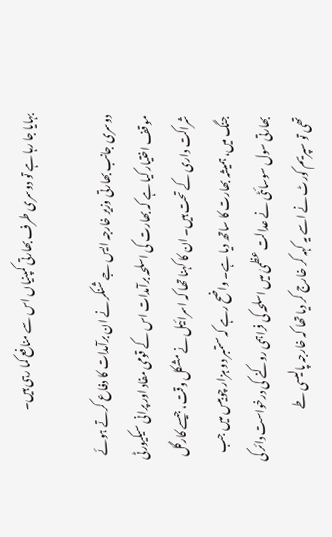بہایا جا رہا ہے تو دوسری طرف بھارتی کمپنیاں اس سے منافع کما رہی ہیں۔

دوسری جانب بھارتی وزیر خارجہ ایس جے شنکر نے ان برآمدات کا دفاع کرتے ہوئے موقف اختیار کیا ہے کہ بھارت کی اسلحہ برآمدات اس کے قومی مفاد اور پرانی سیکیورٹی شراکت داری کے تحت ہیں۔ ان کا کہنا تھا کہ اسرائیل نے مشکل وقت، جیسے کارگل جنگ میں، ہمیشہ بھارت کا ساتھ دیا ہے۔ واضح رہے کہ ستمبر دو ہزار چوبیس میں جب بھارتی سول سوسائٹی نے عدالت عظمیٰ میں اسلحہ کی فراہمی روکنے کی درخواست دائر کی تھی تو سپریم کورٹ نے اسے یہ کہہ کر خارج کر دیا تھا کہ خارجہ پالیسی طے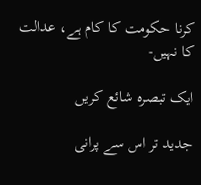کرنا حکومت کا کام ہے، عدالت کا نہیں-

ایک تبصرہ شائع کریں

جدید تر اس سے پرانی